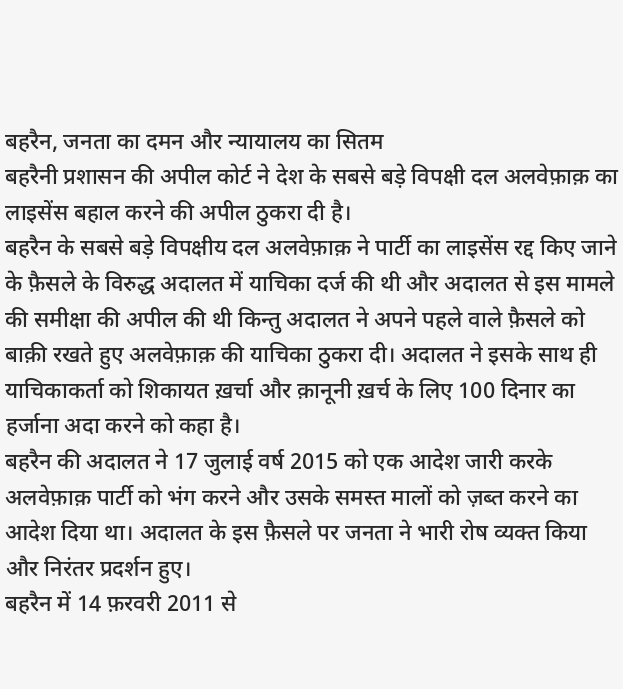बहरैन, जनता का दमन और न्यायालय का सितम
बहरैनी प्रशासन की अपील कोर्ट ने देश के सबसे बड़े विपक्षी दल अलवेफ़ाक़ का लाइसेंस बहाल करने की अपील ठुकरा दी है।
बहरैन के सबसे बड़े विपक्षीय दल अलवेफ़ाक़ ने पार्टी का लाइसेंस रद्द किए जाने के फ़ैसले के विरुद्ध अदालत में याचिका दर्ज की थी और अदालत से इस मामले की समीक्षा की अपील की थी किन्तु अदालत ने अपने पहले वाले फ़ैसले को बाक़ी रखते हुए अलवेफ़ाक़ की याचिका ठुकरा दी। अदालत ने इसके साथ ही याचिकाकर्ता को शिकायत ख़र्चा और क़ानूनी ख़र्च के लिए 100 दिनार का हर्जाना अदा करने को कहा है।
बहरैन की अदालत ने 17 जुलाई वर्ष 2015 को एक आदेश जारी करके अलवेफ़ाक़ पार्टी को भंग करने और उसके समस्त मालों को ज़ब्त करने का आदेश दिया था। अदालत के इस फ़ैसले पर जनता ने भारी रोष व्यक्त किया और निरंतर प्रदर्शन हुए।
बहरैन में 14 फ़रवरी 2011 से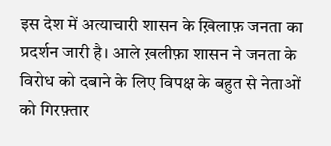इस देश में अत्याचारी शासन के ख़िलाफ़ जनता का प्रदर्शन जारी है। आले ख़लीफ़ा शासन ने जनता के विरोध को दबाने के लिए विपक्ष के बहुत से नेताओं को गिरफ़्तार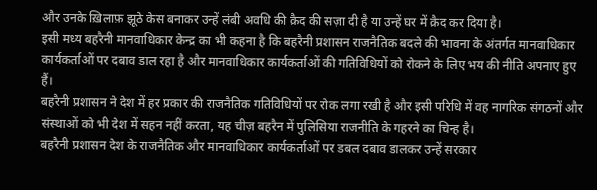और उनके ख़िलाफ़ झूठे केस बनाकर उन्हें लंबी अवधि की क़ैद की सज़ा दी है या उन्हें घर में क़ैद कर दिया है।
इसी मध्य बहरैनी मानवाधिकार केन्द्र का भी कहना है कि बहरैनी प्रशासन राजनैतिक बदले की भावना के अंतर्गत मानवाधिकार कार्यकर्ताओं पर दबाव डाल रहा है और मानवाधिकार कार्यकर्ताओं की गतिविधियों को रोकने के लिए भय की नीति अपनाए हुए हैं।
बहरैनी प्रशासन ने देश में हर प्रकार की राजनैतिक गतिविधियों पर रोक लगा रखी है और इसी परिधि में वह नागरिक संगठनों और संस्थाओं को भी देश में सहन नहीं करता, यह चीज़ बहरैन में पुलिसिया राजनीति के गहरने का चिन्ह है।
बहरैनी प्रशासन देश के राजनैतिक और मानवाधिकार कार्यकर्ताओं पर डबल दबाव डालकर उन्हें सरकार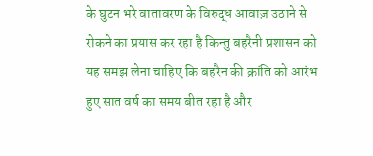के घुटन भरे वातावरण के विरुद्ध आवाज़ उठाने से रोकने का प्रयास कर रहा है किन्तु बहरैनी प्रशासन को यह समझ लेना चाहिए कि बहरैन की क्रांति को आरंभ हुए सात वर्ष का समय बीत रहा है और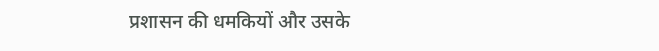प्रशासन की धमकियों और उसके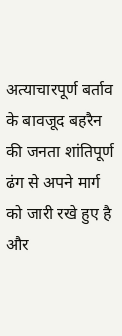अत्याचारपूर्ण बर्ताव के बावजूद बहरैन की जनता शांतिपूर्ण ढंग से अपने मार्ग को जारी रखे हुए है और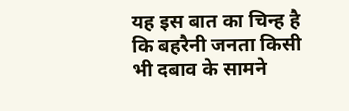यह इस बात का चिन्ह है कि बहरैनी जनता किसी भी दबाव के सामने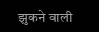झुकने वाली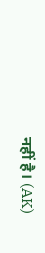नहीं है। (AK)